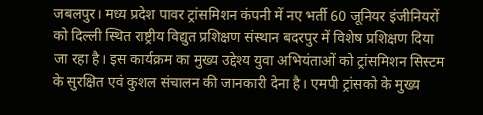जबलपुर। मध्य प्रदेश पावर ट्रांसमिशन कंपनी में नए भर्ती 60 जूनियर इंजीनियरों को दिल्ली स्थित राष्ट्रीय विद्युत प्रशिक्षण संस्थान बदरपुर में विशेष प्रशिक्षण दिया जा रहा है। इस कार्यक्रम का मुख्य उद्देश्य युवा अभियंताओं को ट्रांसमिशन सिस्टम के सुरक्षित एवं कुशल संचालन की जानकारी देना है। एमपी ट्रांसको के मुख्य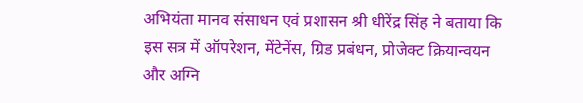अभियंता मानव संसाधन एवं प्रशासन श्री धीरेंद्र सिंह ने बताया कि इस सत्र में ऑपरेशन, मेंटेनेंस, ग्रिड प्रबंधन, प्रोजेक्ट क्रियान्वयन और अग्नि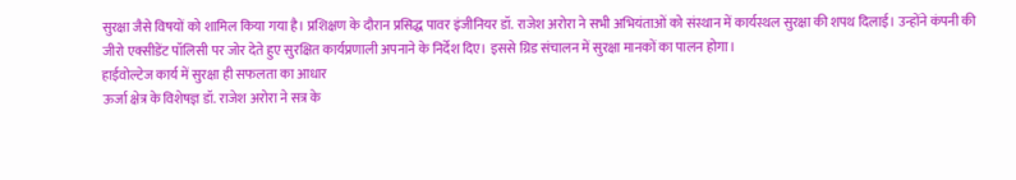सुरक्षा जैसे विषयों को शामिल किया गया है। प्रशिक्षण के दौरान प्रसिद्ध पावर इंजीनियर डॉ. राजेश अरोरा ने सभी अभियंताओं को संस्थान में कार्यस्थल सुरक्षा की शपथ दिलाई। उन्होंने कंपनी की जीरो एक्सीडेंट पॉलिसी पर जोर देते हुए सुरक्षित कार्यप्रणाली अपनाने के निर्देश दिए। इससे ग्रिड संचालन में सुरक्षा मानकों का पालन होगा।
हाईवोल्टेज कार्य में सुरक्षा ही सफलता का आधार
ऊर्जा क्षेत्र के विशेषज्ञ डॉ. राजेश अरोरा ने सत्र के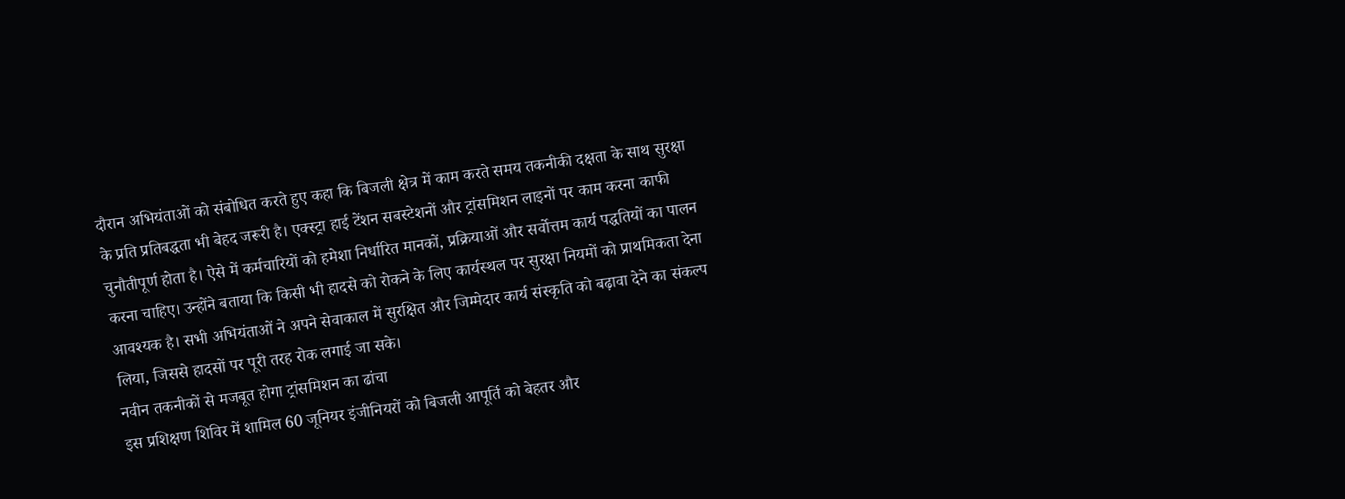दौरान अभियंताओं को संबोधित करते हुए कहा कि बिजली क्षेत्र में काम करते समय तकनीकी दक्षता के साथ सुरक्षा के प्रति प्रतिबद्धता भी बेहद जरूरी है। एक्स्ट्रा हाई टेंशन सबस्टेशनों और ट्रांसमिशन लाइनों पर काम करना काफी चुनौतीपूर्ण होता है। ऐसे में कर्मचारियों को हमेशा निर्धारित मानकों, प्रक्रियाओं और सर्वोत्तम कार्य पद्धतियों का पालन करना चाहिए। उन्होंने बताया कि किसी भी हादसे को रोकने के लिए कार्यस्थल पर सुरक्षा नियमों को प्राथमिकता देना आवश्यक है। सभी अभियंताओं ने अपने सेवाकाल में सुरक्षित और जिम्मेदार कार्य संस्कृति को बढ़ावा देने का संकल्प लिया, जिससे हादसों पर पूरी तरह रोक लगाई जा सके।
नवीन तकनीकों से मजबूत होगा ट्रांसमिशन का ढांचा
इस प्रशिक्षण शिविर में शामिल 60 जूनियर इंजीनियरों को बिजली आपूर्ति को बेहतर और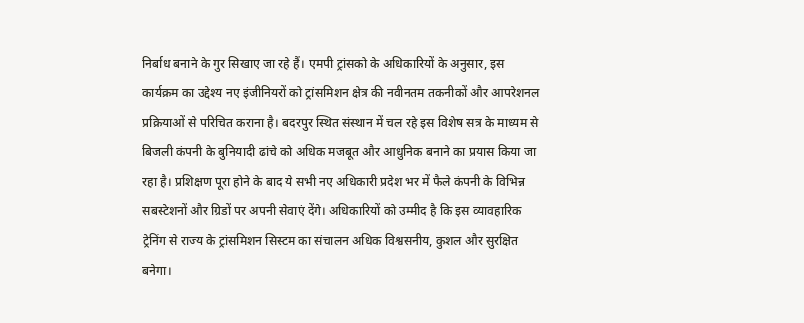निर्बाध बनाने के गुर सिखाए जा रहे हैं। एमपी ट्रांसको के अधिकारियों के अनुसार, इस कार्यक्रम का उद्देश्य नए इंजीनियरों को ट्रांसमिशन क्षेत्र की नवीनतम तकनीकों और आपरेशनल प्रक्रियाओं से परिचित कराना है। बदरपुर स्थित संस्थान में चल रहे इस विशेष सत्र के माध्यम से बिजली कंपनी के बुनियादी ढांचे को अधिक मजबूत और आधुनिक बनाने का प्रयास किया जा रहा है। प्रशिक्षण पूरा होने के बाद ये सभी नए अधिकारी प्रदेश भर में फैले कंपनी के विभिन्न सबस्टेशनों और ग्रिडों पर अपनी सेवाएं देंगे। अधिकारियों को उम्मीद है कि इस व्यावहारिक ट्रेनिंग से राज्य के ट्रांसमिशन सिस्टम का संचालन अधिक विश्वसनीय, कुशल और सुरक्षित बनेगा।